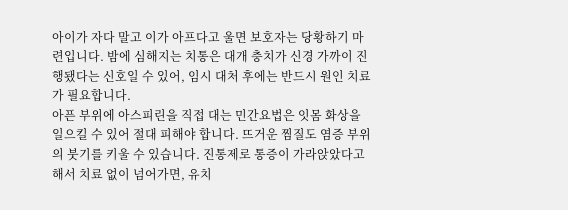아이가 자다 말고 이가 아프다고 울면 보호자는 당황하기 마련입니다. 밤에 심해지는 치통은 대개 충치가 신경 가까이 진행됐다는 신호일 수 있어, 임시 대처 후에는 반드시 원인 치료가 필요합니다.
아픈 부위에 아스피린을 직접 대는 민간요법은 잇몸 화상을 일으킬 수 있어 절대 피해야 합니다. 뜨거운 찜질도 염증 부위의 붓기를 키울 수 있습니다. 진통제로 통증이 가라앉았다고 해서 치료 없이 넘어가면, 유치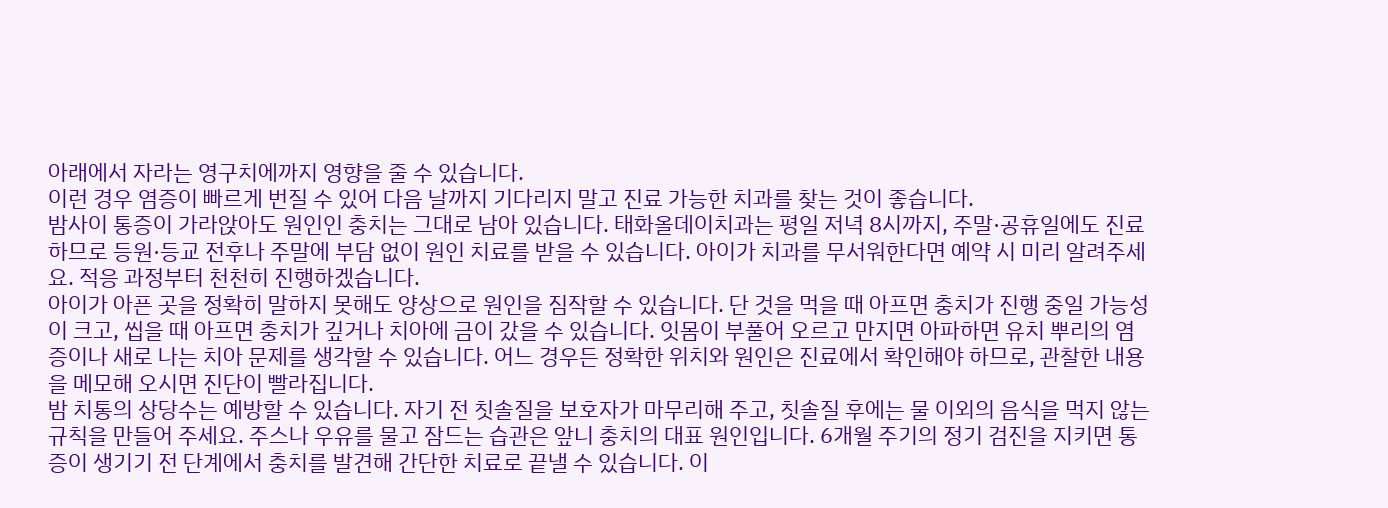아래에서 자라는 영구치에까지 영향을 줄 수 있습니다.
이런 경우 염증이 빠르게 번질 수 있어 다음 날까지 기다리지 말고 진료 가능한 치과를 찾는 것이 좋습니다.
밤사이 통증이 가라앉아도 원인인 충치는 그대로 남아 있습니다. 태화올데이치과는 평일 저녁 8시까지, 주말·공휴일에도 진료하므로 등원·등교 전후나 주말에 부담 없이 원인 치료를 받을 수 있습니다. 아이가 치과를 무서워한다면 예약 시 미리 알려주세요. 적응 과정부터 천천히 진행하겠습니다.
아이가 아픈 곳을 정확히 말하지 못해도 양상으로 원인을 짐작할 수 있습니다. 단 것을 먹을 때 아프면 충치가 진행 중일 가능성이 크고, 씹을 때 아프면 충치가 깊거나 치아에 금이 갔을 수 있습니다. 잇몸이 부풀어 오르고 만지면 아파하면 유치 뿌리의 염증이나 새로 나는 치아 문제를 생각할 수 있습니다. 어느 경우든 정확한 위치와 원인은 진료에서 확인해야 하므로, 관찰한 내용을 메모해 오시면 진단이 빨라집니다.
밤 치통의 상당수는 예방할 수 있습니다. 자기 전 칫솔질을 보호자가 마무리해 주고, 칫솔질 후에는 물 이외의 음식을 먹지 않는 규칙을 만들어 주세요. 주스나 우유를 물고 잠드는 습관은 앞니 충치의 대표 원인입니다. 6개월 주기의 정기 검진을 지키면 통증이 생기기 전 단계에서 충치를 발견해 간단한 치료로 끝낼 수 있습니다. 이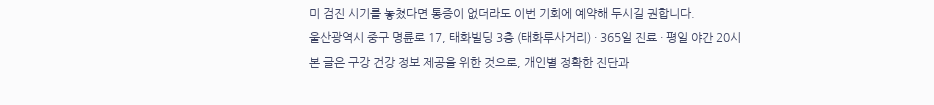미 검진 시기를 놓쳤다면 통증이 없더라도 이번 기회에 예약해 두시길 권합니다.
울산광역시 중구 명륜로 17, 태화빌딩 3층 (태화루사거리) · 365일 진료 · 평일 야간 20시
본 글은 구강 건강 정보 제공을 위한 것으로, 개인별 정확한 진단과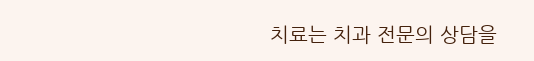치료는 치과 전문의 상담을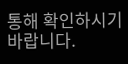통해 확인하시기 바랍니다.